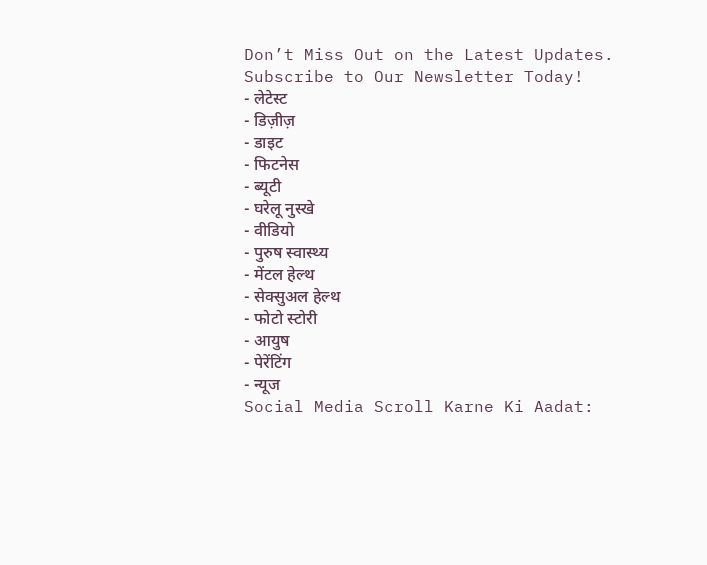Don’t Miss Out on the Latest Updates.
Subscribe to Our Newsletter Today!
- लेटेस्ट
- डिज़ीज़
- डाइट
- फिटनेस
- ब्यूटी
- घरेलू नुस्खे
- वीडियो
- पुरुष स्वास्थ्य
- मेंटल हेल्थ
- सेक्सुअल हेल्थ
- फोटो स्टोरी
- आयुष
- पेरेंटिंग
- न्यूज
Social Media Scroll Karne Ki Aadat: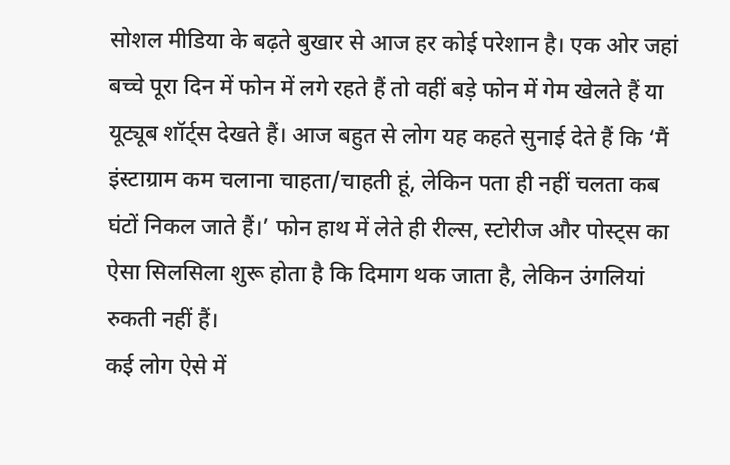सोशल मीडिया के बढ़ते बुखार से आज हर कोई परेशान है। एक ओर जहां बच्चे पूरा दिन में फोन में लगे रहते हैं तो वहीं बड़े फोन में गेम खेलते हैं या यूट्यूब शॉर्ट्स देखते हैं। आज बहुत से लोग यह कहते सुनाई देते हैं कि ‘मैं इंस्टाग्राम कम चलाना चाहता/चाहती हूं, लेकिन पता ही नहीं चलता कब घंटों निकल जाते हैं।’ फोन हाथ में लेते ही रील्स, स्टोरीज और पोस्ट्स का ऐसा सिलसिला शुरू होता है कि दिमाग थक जाता है, लेकिन उंगलियां रुकती नहीं हैं।
कई लोग ऐसे में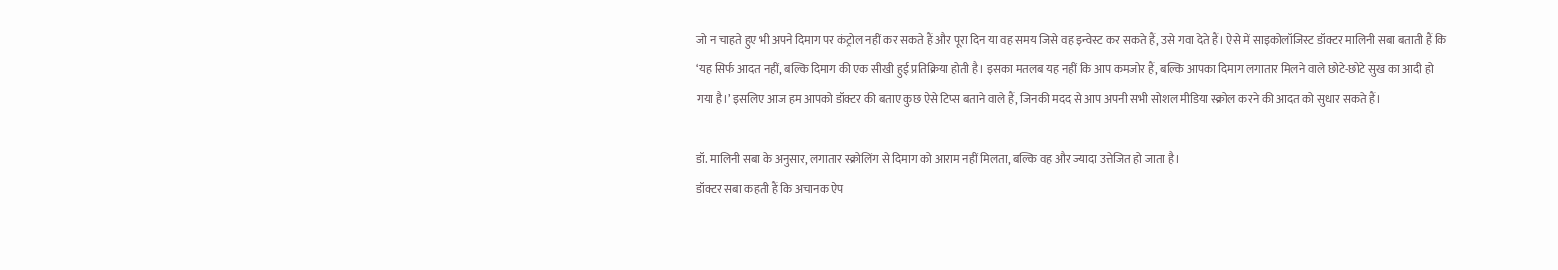जो न चाहते हुए भी अपने दिमाग पर कंट्रोल नहीं कर सकते हैं और पूरा दिन या वह समय जिसे वह इन्वेस्ट कर सकते हैं, उसे गवा देते हैं। ऐसे में साइकोलॉजिस्ट डॉक्टर मालिनी सबा बताती हैं कि ‘यह सिर्फ आदत नहीं, बल्कि दिमाग की एक सीखी हुई प्रतिक्रिया होती है। इसका मतलब यह नहीं कि आप कमजोर हैं, बल्कि आपका दिमाग लगातार मिलने वाले छोटे-छोटे सुख का आदी हो गया है।’ इसलिए आज हम आपको डॉक्टर की बताए कुछ ऐसे टिप्स बताने वाले हैं, जिनकी मदद से आप अपनी सभी सोशल मीडिया स्क्रोल करने की आदत को सुधार सकते हैं।

डॉ. मालिनी सबा के अनुसार, लगातार स्क्रोलिंग से दिमाग को आराम नहीं मिलता, बल्कि वह और ज्यादा उत्तेजित हो जाता है।
डॉक्टर सबा कहती हैं कि अचानक ऐप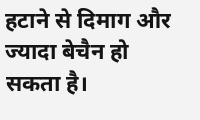हटाने से दिमाग और ज्यादा बेचैन हो सकता है।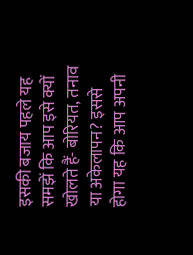इसकी बजाय पहले यह समझें कि आप इसे क्यों खोलते हैं- बोरियत, तनाव या अकेलापन? इससे होगा यह कि आप अपनी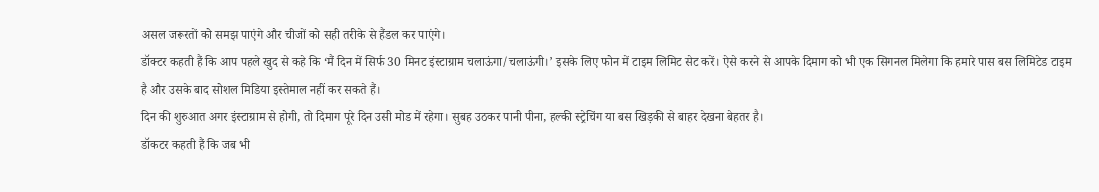असल जरूरतों को समझ पाएंगे और चीजों को सही तरीके से हैंडल कर पाएंगे।
डॉक्टर कहती हैं कि आप पहले खुद से कहे कि ‘मैं दिन में सिर्फ 30 मिनट इंस्टाग्राम चलाऊंगा/चलाऊंगी।’ इसके लिए फोन में टाइम लिमिट सेट करें। ऐसे करने से आपके दिमाग को भी एक सिगनल मिलेगा कि हमारे पास बस लिमिटेड टाइम है और उसके बाद सोशल मिडिया इस्तेमाल नहीं कर सकते हैं।
दिन की शुरुआत अगर इंस्टाग्राम से होगी, तो दिमाग पूरे दिन उसी मोड में रहेगा। सुबह उठकर पानी पीना, हल्की स्ट्रेचिंग या बस खिड़की से बाहर देखना बेहतर है।
डॉकटर कहती हैं कि जब भी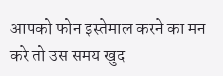आपको फोन इस्तेमाल करने का मन करे तो उस समय खुद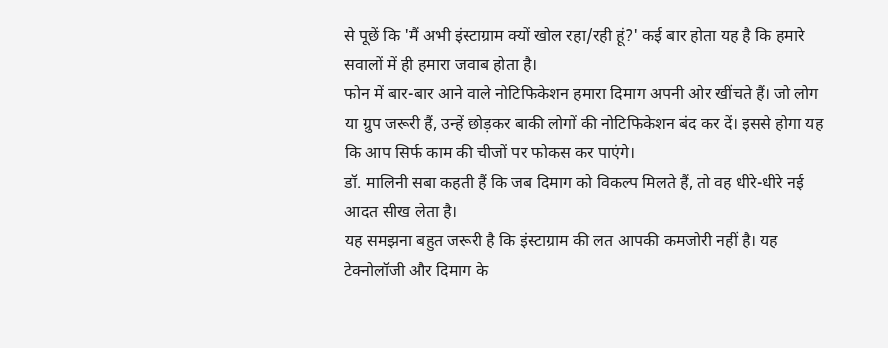से पूछें कि 'मैं अभी इंस्टाग्राम क्यों खोल रहा/रही हूं?' कई बार होता यह है कि हमारे सवालों में ही हमारा जवाब होता है।
फोन में बार-बार आने वाले नोटिफिकेशन हमारा दिमाग अपनी ओर खींचते हैं। जो लोग या ग्रुप जरूरी हैं, उन्हें छोड़कर बाकी लोगों की नोटिफिकेशन बंद कर दें। इससे होगा यह कि आप सिर्फ काम की चीजों पर फोकस कर पाएंगे।
डॉ. मालिनी सबा कहती हैं कि जब दिमाग को विकल्प मिलते हैं, तो वह धीरे-धीरे नई आदत सीख लेता है।
यह समझना बहुत जरूरी है कि इंस्टाग्राम की लत आपकी कमजोरी नहीं है। यह टेक्नोलॉजी और दिमाग के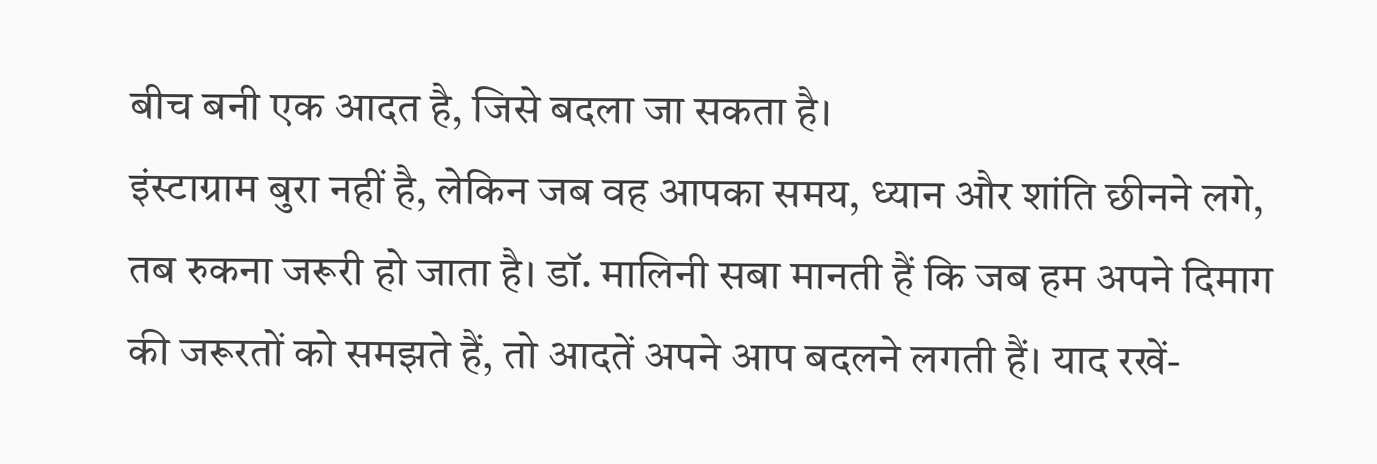बीच बनी एक आदत है, जिसे बदला जा सकता है।
इंस्टाग्राम बुरा नहीं है, लेकिन जब वह आपका समय, ध्यान और शांति छीनने लगे, तब रुकना जरूरी हो जाता है। डॉ. मालिनी सबा मानती हैं कि जब हम अपने दिमाग की जरूरतों को समझते हैं, तो आदतें अपने आप बदलने लगती हैं। याद रखें-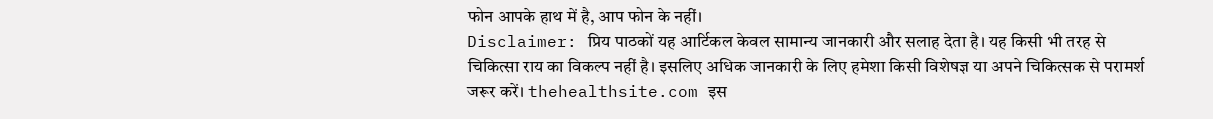फोन आपके हाथ में है, आप फोन के नहीं।
Disclaimer: प्रिय पाठकों यह आर्टिकल केवल सामान्य जानकारी और सलाह देता है। यह किसी भी तरह से चिकित्सा राय का विकल्प नहीं है। इसलिए अधिक जानकारी के लिए हमेशा किसी विशेषज्ञ या अपने चिकित्सक से परामर्श जरूर करें। thehealthsite.com इस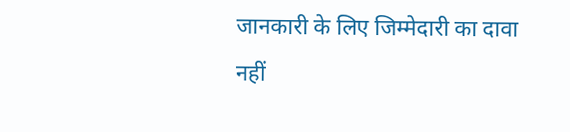जानकारी के लिए जिम्मेदारी का दावा नहीं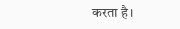करता है।